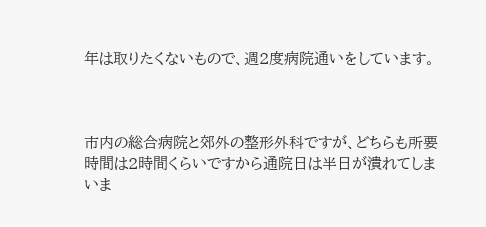年は取りたくないもので、週2度病院通いをしています。



市内の総合病院と郊外の整形外科ですが、どちらも所要時間は2時間くらいですから通院日は半日が潰れてしまいま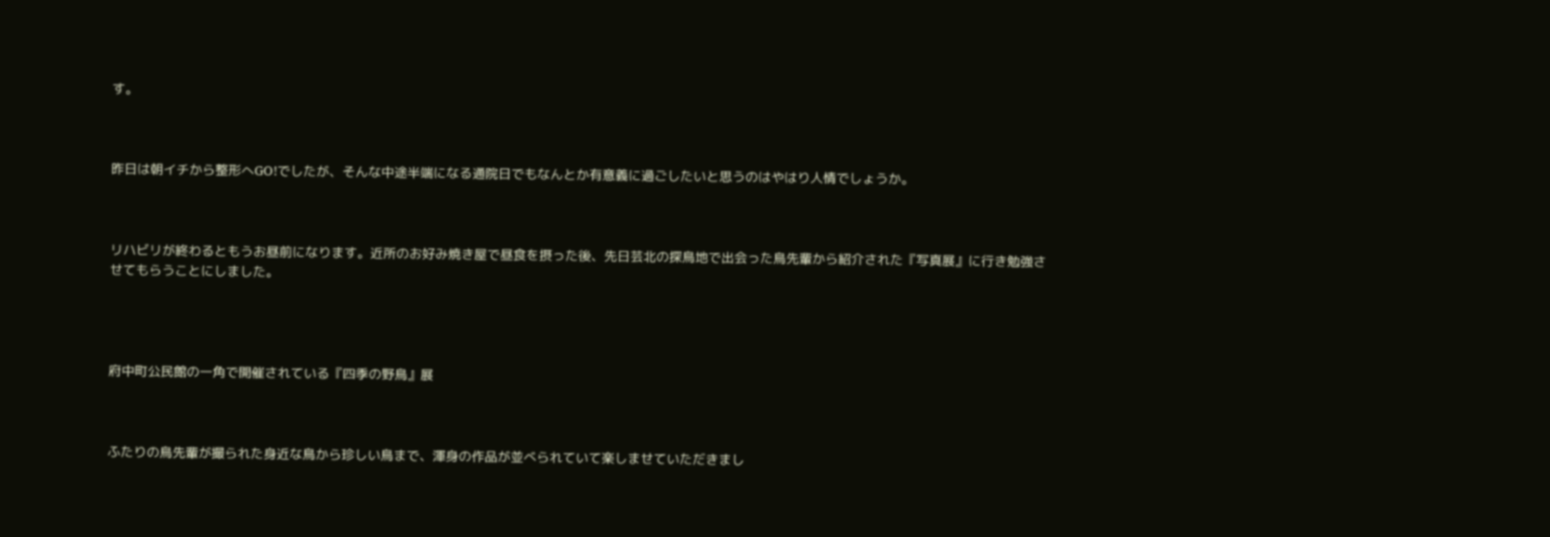す。



昨日は朝イチから整形へGO!でしたが、そんな中途半端になる通院日でもなんとか有意義に過ごしたいと思うのはやはり人情でしょうか。



リハビリが終わるともうお昼前になります。近所のお好み焼き屋で昼食を摂った後、先日芸北の探鳥地で出会った鳥先輩から紹介された『写真展』に行き勉強させてもらうことにしました。




府中町公民館の一角で開催されている『四季の野鳥』展



ふたりの鳥先輩が撮られた身近な鳥から珍しい鳥まで、渾身の作品が並べられていて楽しませていただきまし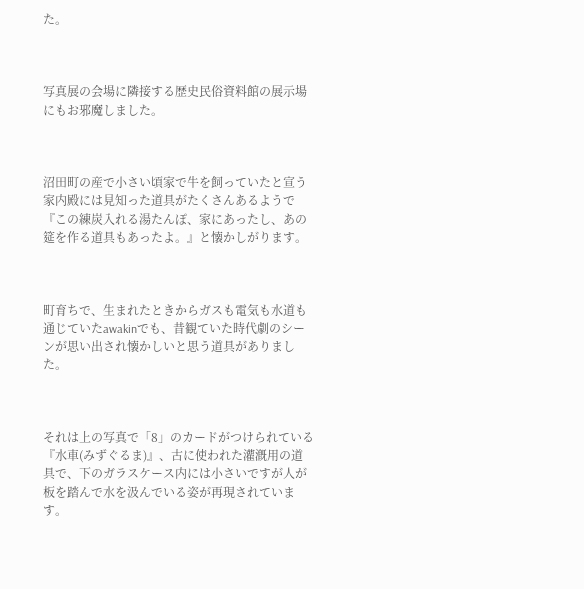た。



写真展の会場に隣接する歴史民俗資料館の展示場にもお邪魔しました。



沼田町の産で小さい頃家で牛を飼っていたと宣う家内殿には見知った道具がたくさんあるようで『この練炭入れる湯たんぽ、家にあったし、あの筵を作る道具もあったよ。』と懐かしがります。



町育ちで、生まれたときからガスも電気も水道も通じていたawakinでも、昔観ていた時代劇のシーンが思い出され懐かしいと思う道具がありました。



それは上の写真で「8」のカードがつけられている『水車(みずぐるま)』、古に使われた灌漑用の道具で、下のガラスケース内には小さいですが人が板を踏んで水を汲んでいる姿が再現されています。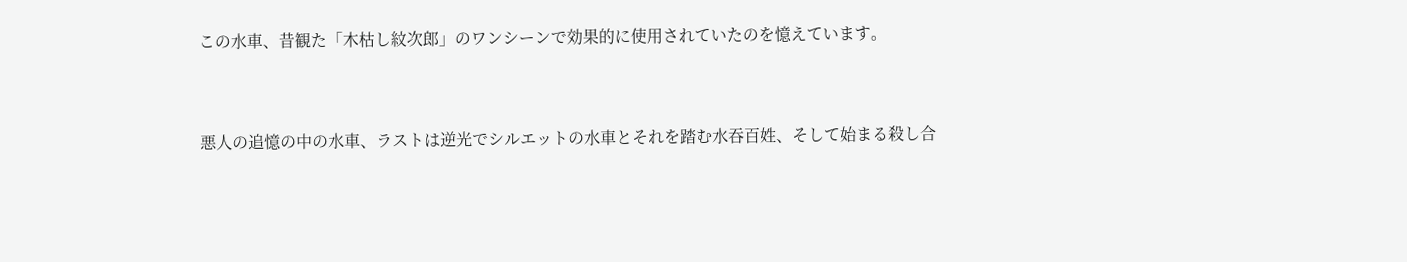この水車、昔観た「木枯し紋次郎」のワンシーンで効果的に使用されていたのを憶えています。



悪人の追憶の中の水車、ラストは逆光でシルエットの水車とそれを踏む水吞百姓、そして始まる殺し合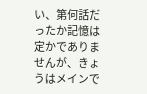い、第何話だったか記憶は定かでありませんが、きょうはメインで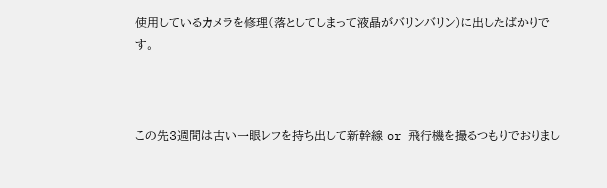使用しているカメラを修理(落としてしまって液晶がバリンバリン)に出したばかりです。



この先3週間は古い一眼レフを持ち出して新幹線 or 飛行機を撮るつもりでおりまし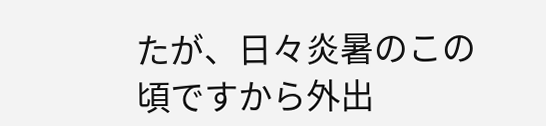たが、日々炎暑のこの頃ですから外出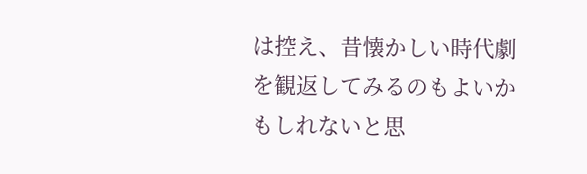は控え、昔懐かしい時代劇を観返してみるのもよいかもしれないと思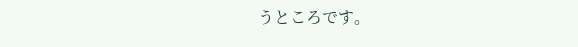うところです。